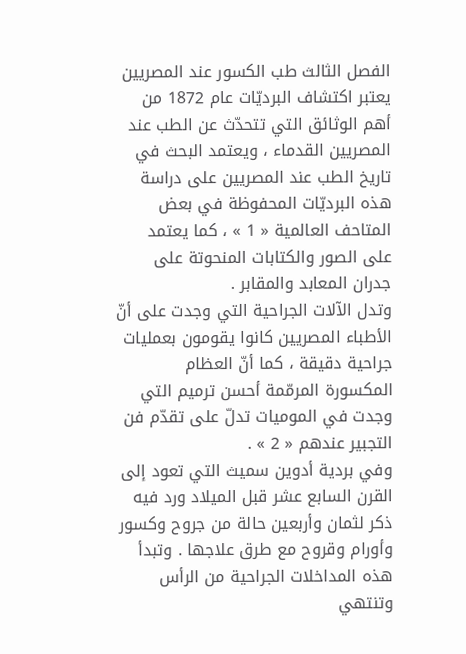الفصل الثالث طب الكسور عند المصريين
يعتبر اكتشاف البرديّات عام 1872 من أهم الوثائق التي تتحدّث عن الطب عند المصريين القدماء ، ويعتمد البحث في تاريخ الطب عند المصريين على دراسة هذه البرديّات المحفوظة في بعض المتاحف العالمية « 1 » ، كما يعتمد على الصور والكتابات المنحوتة على جدران المعابد والمقابر .
وتدل الآلات الجراحية التي وجدت على أنّ الأطباء المصريين كانوا يقومون بعمليات جراحية دقيقة ، كما أنّ العظام المكسورة المرمّمة أحسن ترميم التي وجدت في الموميات تدلّ على تقدّم فن التجبير عندهم « 2 » .
وفي بردية أدوين سميث التي تعود إلى القرن السابع عشر قبل الميلاد ورد فيه ذكر لثمان وأربعين حالة من جروح وكسور وأورام وقروح مع طرق علاجها . وتبدأ هذه المداخلات الجراحية من الرأس وتنتهي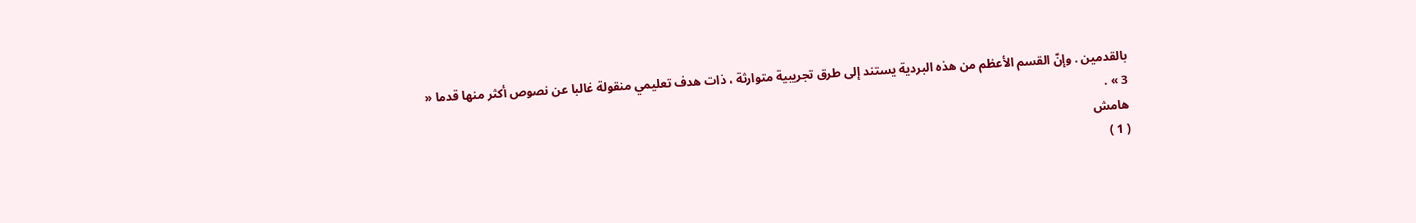بالقدمين . وإنّ القسم الأعظم من هذه البردية يستند إلى طرق تجريبية متوارثة ، ذات هدف تعليمي منقولة غالبا عن نصوص أكثر منها قدما « 3 » .
هامش
( 1 )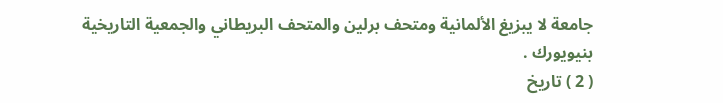جامعة لا يبزيغ الألمانية ومتحف برلين والمتحف البريطاني والجمعية التاريخية بنيويورك .
( 2 ) تاريخ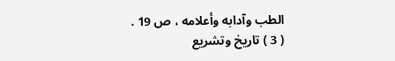الطب وآدابه وأعلامه ، ص 19 .
( 3 ) تاريخ وتشريع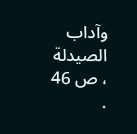وآداب الصيدلة ، ص 46 .